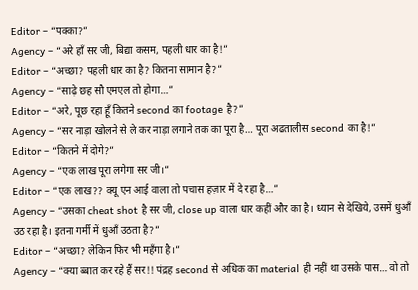Editor – “पक्का?”
Agency – “अरे हाँ सर जी, बिद्या कसम, पहली धार का है!”
Editor – “अच्छा? पहली धार का है? कितना सामान है?”
Agency – “साढ़े छह सौ एमएल तो होगा…”
Editor – “अरे, पूछ रहा हूँ कितने second का footage है?”
Agency – “सर नाड़ा खोलने से ले कर नाड़ा लगाने तक का पूरा है… पूरा अढतालीस second का है!”
Editor – “कितने में दोगे?”
Agency – “एक लाख पूरा लगेगा सर जी।”
Editor – “एक लाख?? क्यू एन आई वाला तो पचास हज़ार में दे रहा है…”
Agency – “उसका cheat shot है सर जी, close up वाला धार कहीं और का है। ध्यान से देखिये, उसमें धुआँ उठ रहा है। इतना गर्मी में धुआँ उठता है?”
Editor – “अच्छा? लेकिन फिर भी महँगा है।”
Agency – “क्या ब्बात कर रहे हैं सर!! पंद्रह second से अधिक का material ही नहीं था उसके पास… वो तो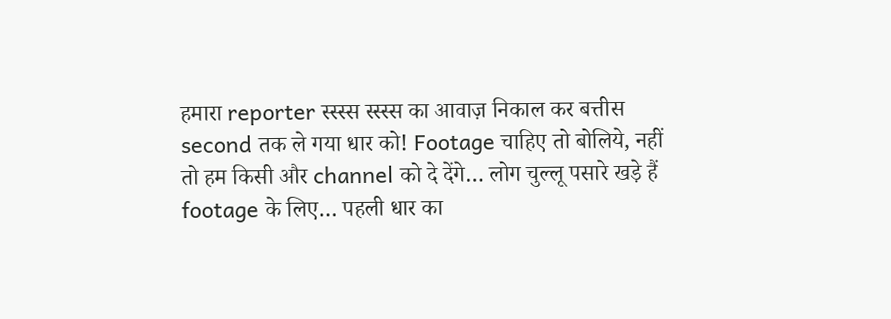हमारा reporter स्स्स्स स्स्स्स का आवाज़ निकाल कर बत्तीस second तक ले गया धार को! Footage चाहिए तो बोलिये, नहीं तो हम किसी और channel को दे देंगे… लोग चुल्लू पसारे खड़े हैं footage के लिए… पहली धार का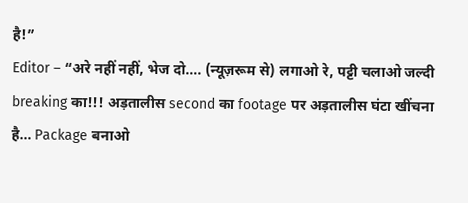है!”
Editor – “अरे नहीं नहीं, भेज दो…. (न्यूज़रूम से) लगाओ रे, पट्टी चलाओ जल्दी breaking का!!! अड़तालीस second का footage पर अड़तालीस घंटा खींचना है… Package बनाओ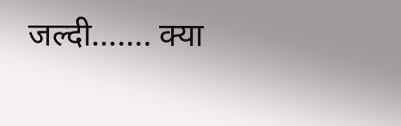जल्दी……. क्या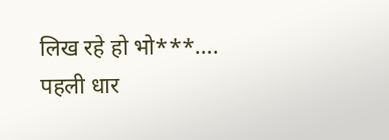लिख रहे हो भो***…. पहली धार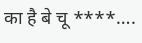का है बे चू ****….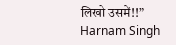लिखो उसमें!!”
Harnam Singh